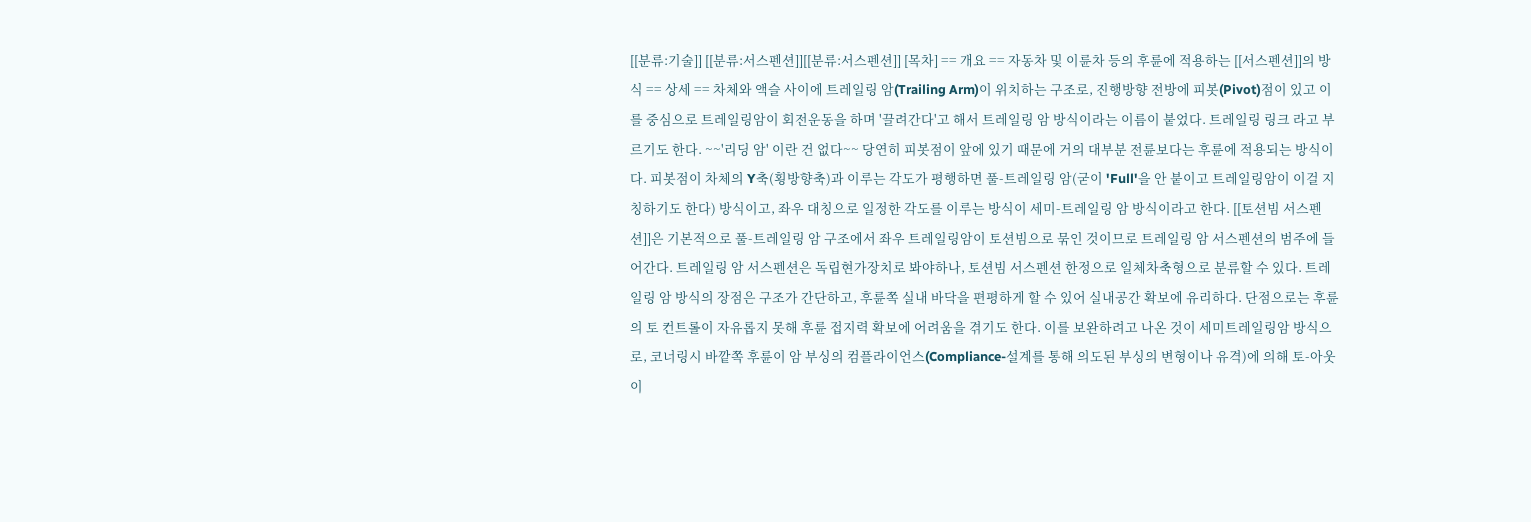[[분류:기술]] [[분류:서스펜션]][[분류:서스펜션]] [목차] == 개요 == 자동차 및 이륜차 등의 후륜에 적용하는 [[서스펜션]]의 방식 == 상세 == 차체와 액슬 사이에 트레일링 암(Trailing Arm)이 위치하는 구조로, 진행방향 전방에 피봇(Pivot)점이 있고 이를 중심으로 트레일링암이 회전운동을 하며 '끌려간다'고 해서 트레일링 암 방식이라는 이름이 붙었다. 트레일링 링크 라고 부르기도 한다. ~~'리딩 암' 이란 건 없다~~ 당연히 피봇점이 앞에 있기 때문에 거의 대부분 전륜보다는 후륜에 적용되는 방식이다. 피봇점이 차체의 Y축(횡방향축)과 이루는 각도가 평행하면 풀-트레일링 암(굳이 'Full'을 안 붙이고 트레일링암이 이걸 지칭하기도 한다) 방식이고, 좌우 대칭으로 일정한 각도를 이루는 방식이 세미-트레일링 암 방식이라고 한다. [[토션빔 서스펜션]]은 기본적으로 풀-트레일링 암 구조에서 좌우 트레일링암이 토션빔으로 묶인 것이므로 트레일링 암 서스펜션의 범주에 들어간다. 트레일링 암 서스펜션은 독립현가장치로 봐야하나, 토션빔 서스펜션 한정으로 일체차축형으로 분류할 수 있다. 트레일링 암 방식의 장점은 구조가 간단하고, 후륜쪽 실내 바닥을 편평하게 할 수 있어 실내공간 확보에 유리하다. 단점으로는 후륜의 토 컨트롤이 자유롭지 못해 후륜 접지력 확보에 어려움을 겪기도 한다. 이를 보완하려고 나온 것이 세미트레일링암 방식으로, 코너링시 바깥쪽 후륜이 암 부싱의 컴플라이언스(Compliance-설계를 통해 의도된 부싱의 변형이나 유격)에 의해 토-아웃이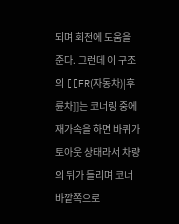되며 회전에 도움을 준다. 그런데 이 구조의 [[FR(자동차)|후륜차]]는 코너링 중에 재가속을 하면 바퀴가 토아웃 상태라서 차량의 뒤가 들리며 코너 바깥쪽으로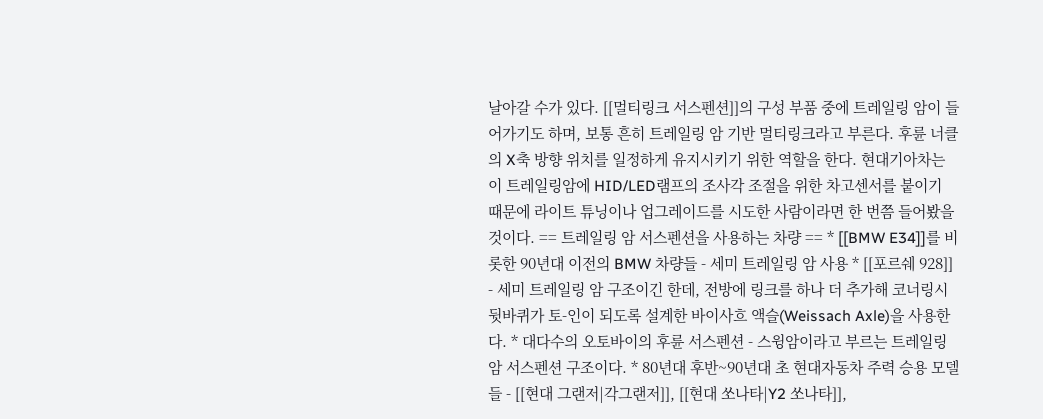날아갈 수가 있다. [[멀티링크 서스펜션]]의 구성 부품 중에 트레일링 암이 들어가기도 하며, 보통 흔히 트레일링 암 기반 멀티링크라고 부른다. 후륜 너클의 X축 방향 위치를 일정하게 유지시키기 위한 역할을 한다. 현대기아차는 이 트레일링암에 HID/LED램프의 조사각 조절을 위한 차고센서를 붙이기 때문에 라이트 튜닝이나 업그레이드를 시도한 사람이라면 한 번쯤 들어봤을 것이다. == 트레일링 암 서스펜션을 사용하는 차량 == * [[BMW E34]]를 비롯한 90년대 이전의 BMW 차량들 - 세미 트레일링 암 사용 * [[포르쉐 928]] - 세미 트레일링 암 구조이긴 한데, 전방에 링크를 하나 더 추가해 코너링시 뒷바퀴가 토-인이 되도록 설계한 바이사흐 액슬(Weissach Axle)을 사용한다. * 대다수의 오토바이의 후륜 서스펜션 - 스윙암이라고 부르는 트레일링 암 서스펜션 구조이다. * 80년대 후반~90년대 초 현대자동차 주력 승용 모델들 - [[현대 그랜저|각그랜저]], [[현대 쏘나타|Y2 쏘나타]],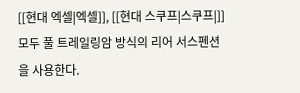[[현대 엑셀|엑셀]], [[현대 스쿠프|스쿠프|]] 모두 풀 트레일링암 방식의 리어 서스펜션을 사용한다.